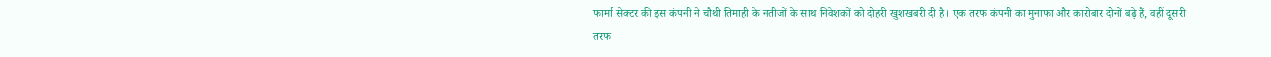फार्मा सेक्टर की इस कंपनी ने चौथी तिमाही के नतीजों के साथ निवेशकों को दोहरी खुशखबरी दी है। एक तरफ कंपनी का मुनाफा और कारोबार दोनों बढ़े हैं, वहीं दूसरी तरफ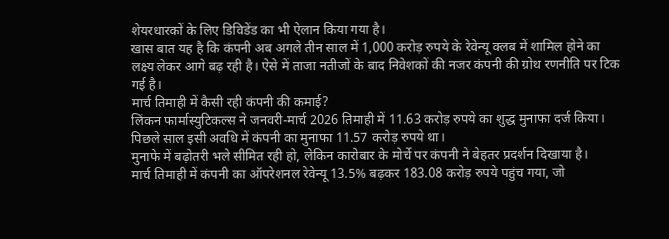शेयरधारकों के लिए डिविडेंड का भी ऐलान किया गया है।
खास बात यह है कि कंपनी अब अगले तीन साल में 1,000 करोड़ रुपये के रेवेन्यू क्लब में शामिल होने का लक्ष्य लेकर आगे बढ़ रही है। ऐसे में ताजा नतीजों के बाद निवेशकों की नजर कंपनी की ग्रोथ रणनीति पर टिक गई है।
मार्च तिमाही में कैसी रही कंपनी की कमाई?
लिंकन फार्मास्युटिकल्स ने जनवरी-मार्च 2026 तिमाही में 11.63 करोड़ रुपये का शुद्ध मुनाफा दर्ज किया। पिछले साल इसी अवधि में कंपनी का मुनाफा 11.57 करोड़ रुपये था।
मुनाफे में बढ़ोतरी भले सीमित रही हो, लेकिन कारोबार के मोर्चे पर कंपनी ने बेहतर प्रदर्शन दिखाया है।
मार्च तिमाही में कंपनी का ऑपरेशनल रेवेन्यू 13.5% बढ़कर 183.08 करोड़ रुपये पहुंच गया, जो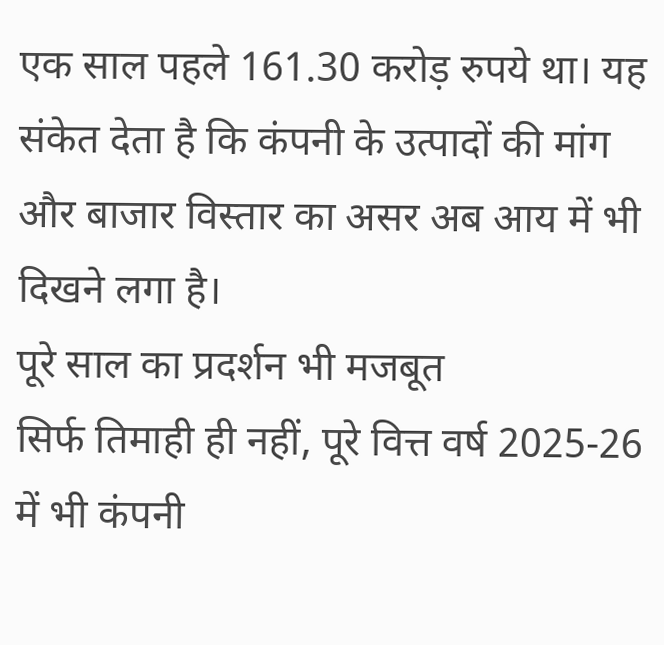एक साल पहले 161.30 करोड़ रुपये था। यह संकेत देता है कि कंपनी के उत्पादों की मांग और बाजार विस्तार का असर अब आय में भी दिखने लगा है।
पूरे साल का प्रदर्शन भी मजबूत
सिर्फ तिमाही ही नहीं, पूरे वित्त वर्ष 2025-26 में भी कंपनी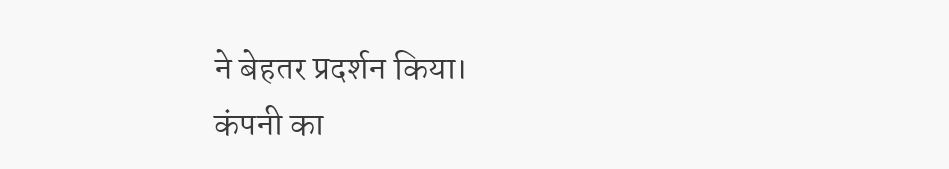ने बेहतर प्रदर्शन किया।
कंपनी का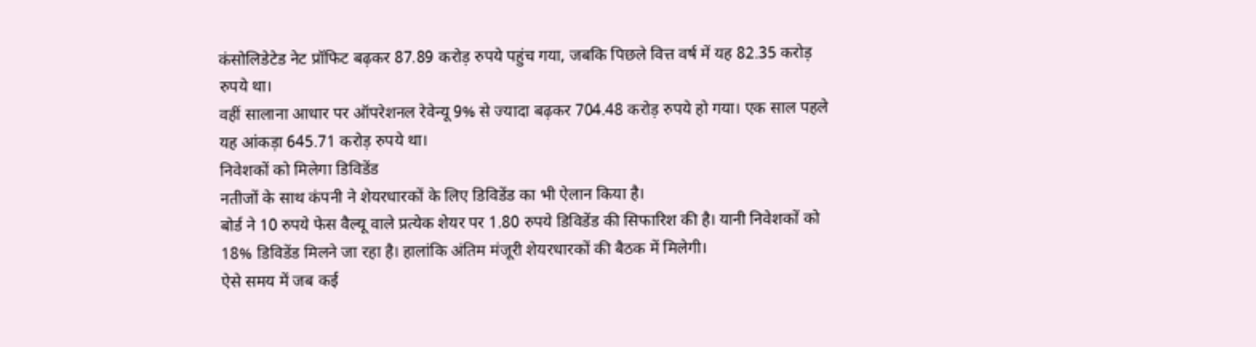कंसोलिडेटेड नेट प्रॉफिट बढ़कर 87.89 करोड़ रुपये पहुंच गया, जबकि पिछले वित्त वर्ष में यह 82.35 करोड़ रुपये था।
वहीं सालाना आधार पर ऑपरेशनल रेवेन्यू 9% से ज्यादा बढ़कर 704.48 करोड़ रुपये हो गया। एक साल पहले यह आंकड़ा 645.71 करोड़ रुपये था।
निवेशकों को मिलेगा डिविडेंड
नतीजों के साथ कंपनी ने शेयरधारकों के लिए डिविडेंड का भी ऐलान किया है।
बोर्ड ने 10 रुपये फेस वैल्यू वाले प्रत्येक शेयर पर 1.80 रुपये डिविडेंड की सिफारिश की है। यानी निवेशकों को 18% डिविडेंड मिलने जा रहा है। हालांकि अंतिम मंजूरी शेयरधारकों की बैठक में मिलेगी।
ऐसे समय में जब कई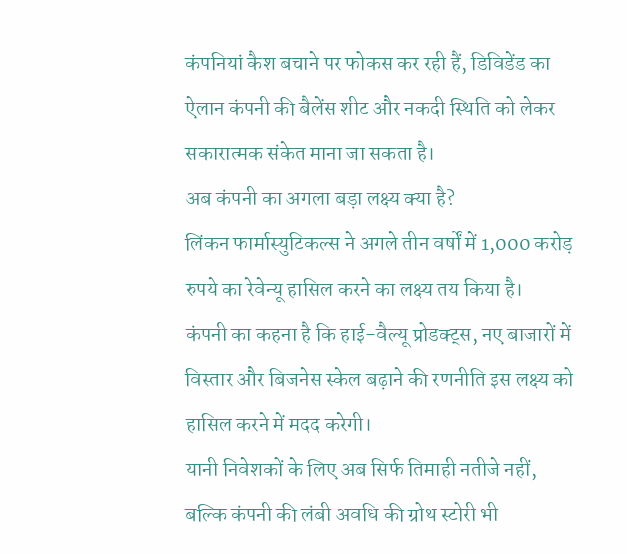कंपनियां कैश बचाने पर फोकस कर रही हैं, डिविडेंड का ऐलान कंपनी की बैलेंस शीट और नकदी स्थिति को लेकर सकारात्मक संकेत माना जा सकता है।
अब कंपनी का अगला बड़ा लक्ष्य क्या है?
लिंकन फार्मास्युटिकल्स ने अगले तीन वर्षों में 1,000 करोड़ रुपये का रेवेन्यू हासिल करने का लक्ष्य तय किया है।
कंपनी का कहना है कि हाई-वैल्यू प्रोडक्ट्स, नए बाजारों में विस्तार और बिजनेस स्केल बढ़ाने की रणनीति इस लक्ष्य को हासिल करने में मदद करेगी।
यानी निवेशकों के लिए अब सिर्फ तिमाही नतीजे नहीं, बल्कि कंपनी की लंबी अवधि की ग्रोथ स्टोरी भी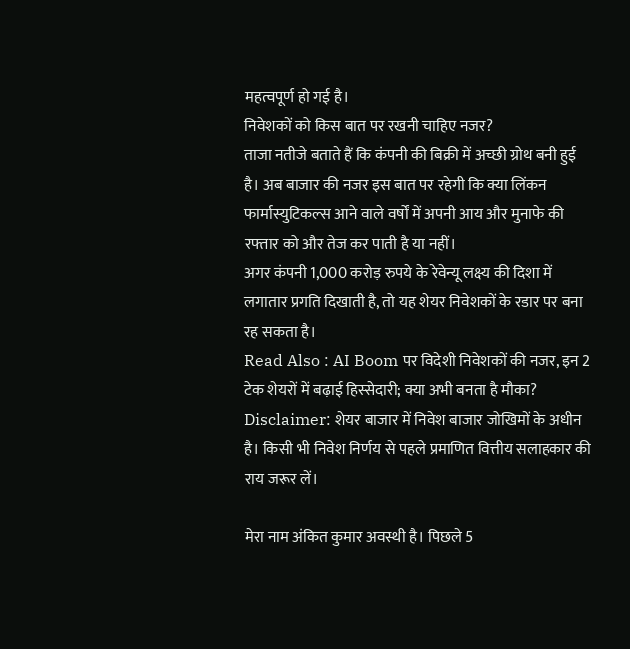महत्वपूर्ण हो गई है।
निवेशकों को किस बात पर रखनी चाहिए नजर?
ताजा नतीजे बताते हैं कि कंपनी की बिक्री में अच्छी ग्रोथ बनी हुई है। अब बाजार की नजर इस बात पर रहेगी कि क्या लिंकन फार्मास्युटिकल्स आने वाले वर्षों में अपनी आय और मुनाफे की रफ्तार को और तेज कर पाती है या नहीं।
अगर कंपनी 1,000 करोड़ रुपये के रेवेन्यू लक्ष्य की दिशा में लगातार प्रगति दिखाती है, तो यह शेयर निवेशकों के रडार पर बना रह सकता है।
Read Also : AI Boom पर विदेशी निवेशकों की नजर, इन 2 टेक शेयरों में बढ़ाई हिस्सेदारी; क्या अभी बनता है मौका?
Disclaimer: शेयर बाजार में निवेश बाजार जोखिमों के अधीन है। किसी भी निवेश निर्णय से पहले प्रमाणित वित्तीय सलाहकार की राय जरूर लें।

मेरा नाम अंकित कुमार अवस्थी है। पिछले 5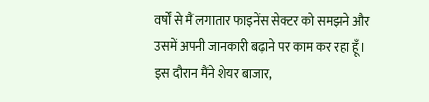वर्षों से मैं लगातार फाइनेंस सेक्टर को समझने और उसमें अपनी जानकारी बढ़ाने पर काम कर रहा हूँ। इस दौरान मैंने शेयर बाजार,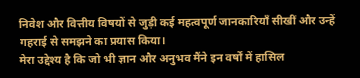निवेश और वित्तीय विषयों से जुड़ी कई महत्वपूर्ण जानकारियाँ सीखीं और उन्हें गहराई से समझने का प्रयास किया।
मेरा उद्देश्य है कि जो भी ज्ञान और अनुभव मैंने इन वर्षों में हासिल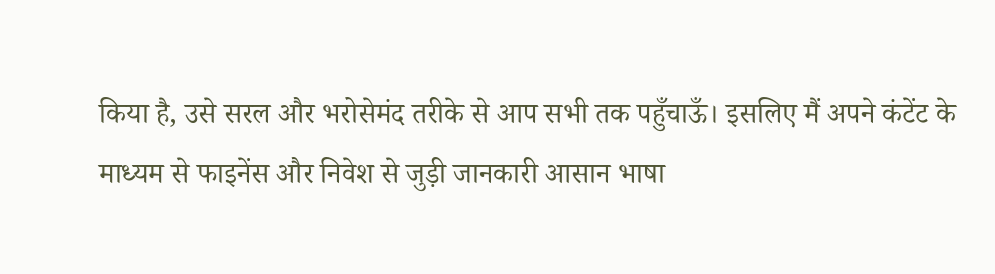किया है, उसे सरल और भरोसेमंद तरीके से आप सभी तक पहुँचाऊँ। इसलिए मैं अपने कंटेंट के माध्यम से फाइनेंस और निवेश से जुड़ी जानकारी आसान भाषा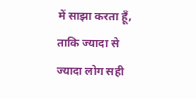में साझा करता हूँ, ताकि ज्यादा से ज्यादा लोग सही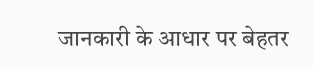जानकारी के आधार पर बेहतर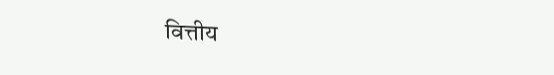वित्तीय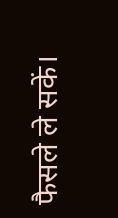फैसले ले सकें।